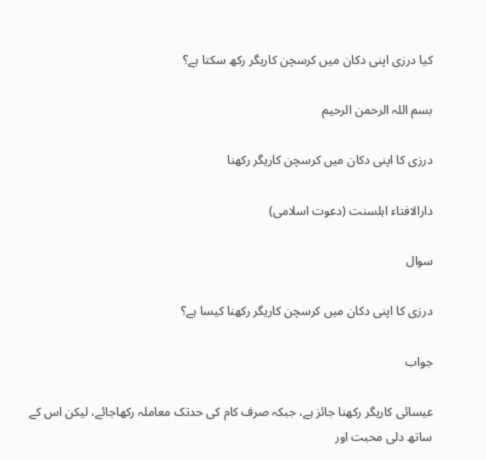کیا درزی اپنی دکان میں کرسچن کاریگر رکھ سکتا ہے؟

بسم اللہ الرحمن الرحیم

درزی کا اپنی دکان میں کرسچن کاریگر رکھنا

دارالافتاء اہلسنت (دعوت اسلامی)

سوال

درزی کا اپنی دکان میں کرسچن کاریگر رکھنا کیسا ہے؟

جواب

عیسائی کاریگر رکھنا جائز ہے، جبکہ صرف کام کی حدتک معاملہ رکھاجائے، لیکن اس کے ساتھ دلی محبت اور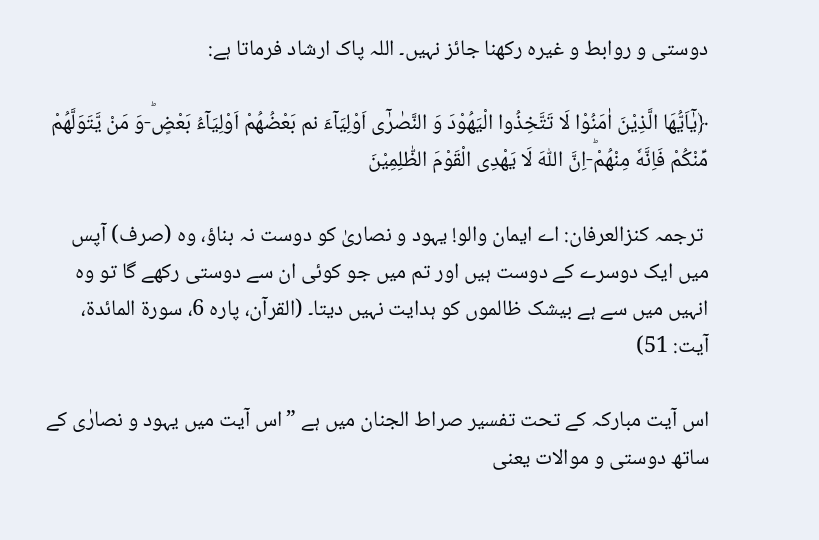دوستی و روابط و غیرہ رکھنا جائز نہیں۔ اللہ پاک ارشاد فرماتا ہے:

﴿یٰۤاَیُّهَا الَّذِیْنَ اٰمَنُوْا لَا تَتَّخِذُوا الْیَهُوْدَ وَ النَّصٰرٰۤى اَوْلِیَآءَ نم بَعْضُهُمْ اَوْلِیَآءُ بَعْضٍؕ-وَ مَنْ یَّتَوَلَّهُمْ مِّنْكُمْ فَاِنَّهٗ مِنْهُمْؕ-اِنَّ اللّٰهَ لَا یَهْدِی الْقَوْمَ الظّٰلِمِیْنَ

 ترجمہ کنزالعرفان: اے ایمان والو! یہود و نصاریٰ کو دوست نہ بناؤ، وہ (صرف) آپس میں ایک دوسرے کے دوست ہیں اور تم میں جو کوئی ان سے دوستی رکھے گا تو وہ انہیں میں سے ہے بیشک ظالموں کو ہدایت نہیں دیتا۔ (القرآن، پارہ 6، سورۃ المائدۃ، آیت: 51)

اس آیت مبارکہ کے تحت تفسیر صراط الجنان میں ہے ”اس آیت میں یہود و نصارٰی کے ساتھ دوستی و موالات یعنی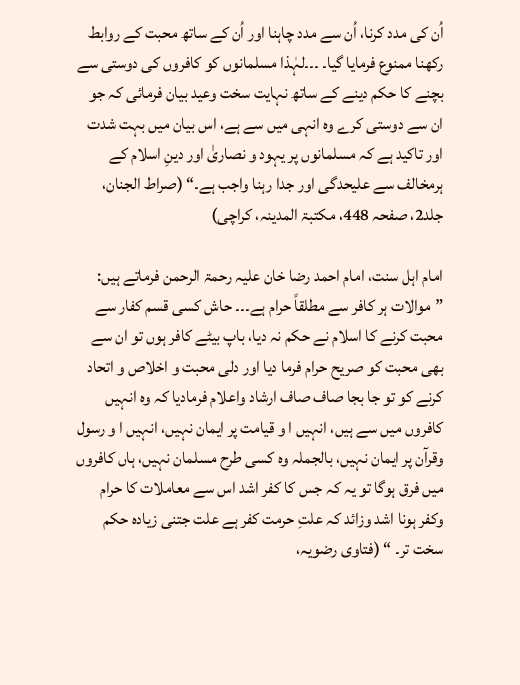اُن کی مدد کرنا، اُن سے مدد چاہنا اور اُن کے ساتھ محبت کے روابط رکھنا ممنوع فرمایا گیا۔ ۔۔۔لہٰذا مسلمانوں کو کافروں کی دوستی سے بچنے کا حکم دینے کے ساتھ نہایت سخت وعید بیان فرمائی کہ جو ان سے دوستی کرے وہ انہی میں سے ہے، اس بیان میں بہت شدت اور تاکید ہے کہ مسلمانوں پر یہود و نصاریٰ اور دینِ اسلام کے ہرمخالف سے علیحدگی اور جدا رہنا واجب ہے۔“ (صراط الجنان، جلد2، صفحہ 448، مکتبۃ المدینہ، کراچی)

امام اہل سنت، امام احمد رضا خان علیہ رحمۃ الرحمن فرماتے ہیں: ”موالات ہر کافر سے مطلقاً حرام ہے۔۔۔ حاش کسی قسم کفار سے محبت کرنے کا اسلام نے حکم نہ دیا، باپ بیٹے کافر ہوں تو ان سے بھی محبت کو صریح حرام فرما دیا اور دلی محبت و اخلاص و اتحاد کرنے کو تو جا بجا صاف صاف ارشاد واعلام فرمادیا کہ وہ انہیں کافروں میں سے ہیں، انہیں ا و قیامت پر ایمان نہیں، انہیں ا و رسول وقرآن پر ایمان نہیں، بالجملہ وہ کسی طرح مسلمان نہیں، ہاں کافروں میں فرق ہوگا تو یہ کہ جس کا کفر اشد اس سے معاملات کا حرام وکفر ہونا اشد وزائد کہ علتِ حرمت کفر ہے علت جتنی زیادہ حکم سخت تر۔ “ (فتاوی رضویہ،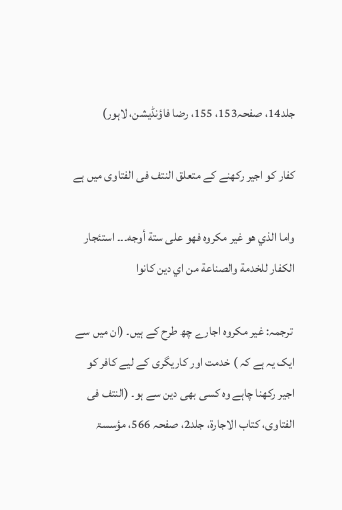جلد14، صفحہ153، 155، رضا فاؤنڈیشن، لاہور)

کفار کو اجیر رکھنے کے متعلق النتف فی الفتاوی میں ہے

واما الذي هو غير مكروه فهو على ستة أوجه۔۔۔ استئجار الكفار للخدمة والصناعة من اي دين كانوا

 ترجمہ: غیر مکروہ اجارے چھ طرح کے ہیں۔ (ان میں سے ایک یہ ہے کہ ) خدمت اور کاریگری کے لیے کافر کو اجیر رکھنا چاہے وہ کسی بھی دین سے ہو۔ (النتف فی الفتاوی، کتاب الاجارۃ، جلد2، صفحہ 566، مؤسسۃ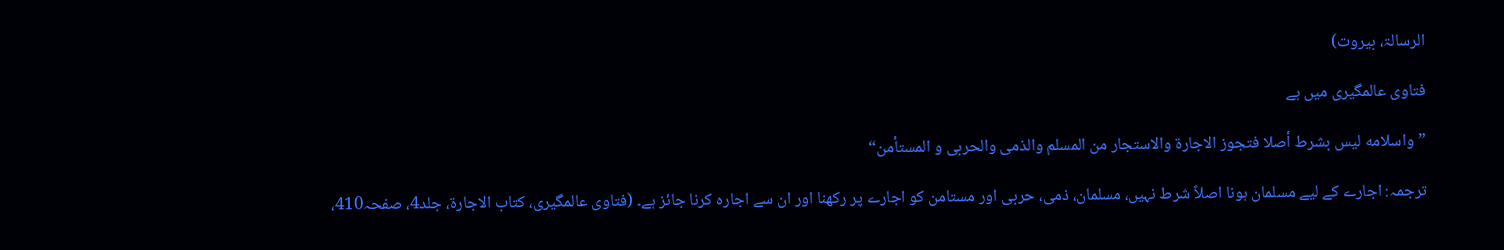الرسالۃ، بیروت)

فتاوی عالمگیری میں ہے

”واسلامه لیس بشرط أصلا فتجوز الاجارۃ والاستجار من المسلم والذمی والحربی و المستأمن“

ترجمہ: اجارے کے لیے مسلمان ہونا اصلاً شرط نہیں، مسلمان، ذمی، حربی اور مستامن کو اجارے پر رکھنا اور ان سے اجارہ کرنا جائز ہے۔ (فتاوی عالمگیری، کتاب الاجارۃ، جلد4، صفحہ410،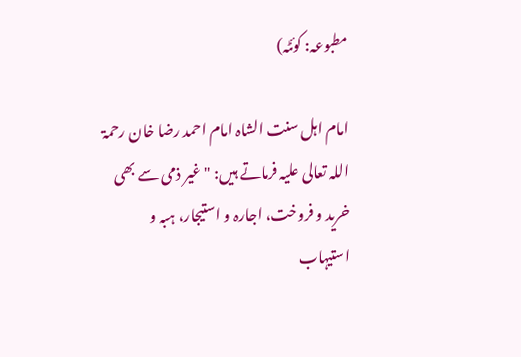مطبوعہ: کوئٹہ)

امام اہل سنت الشاہ امام احمد رضا خان رحمۃ اللہ تعالی علیہ فرماتے ہیں: "غیر ذمی سے بھی خرید و فروخت، اجارہ و استیجار، ہبہ و استیہاب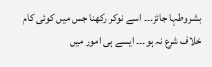بشروطہا جائز۔۔۔ اسے نوکر رکھنا جس میں کوئی کام خلاف شرع نہ ہو۔۔۔ ایسے ہی امور میں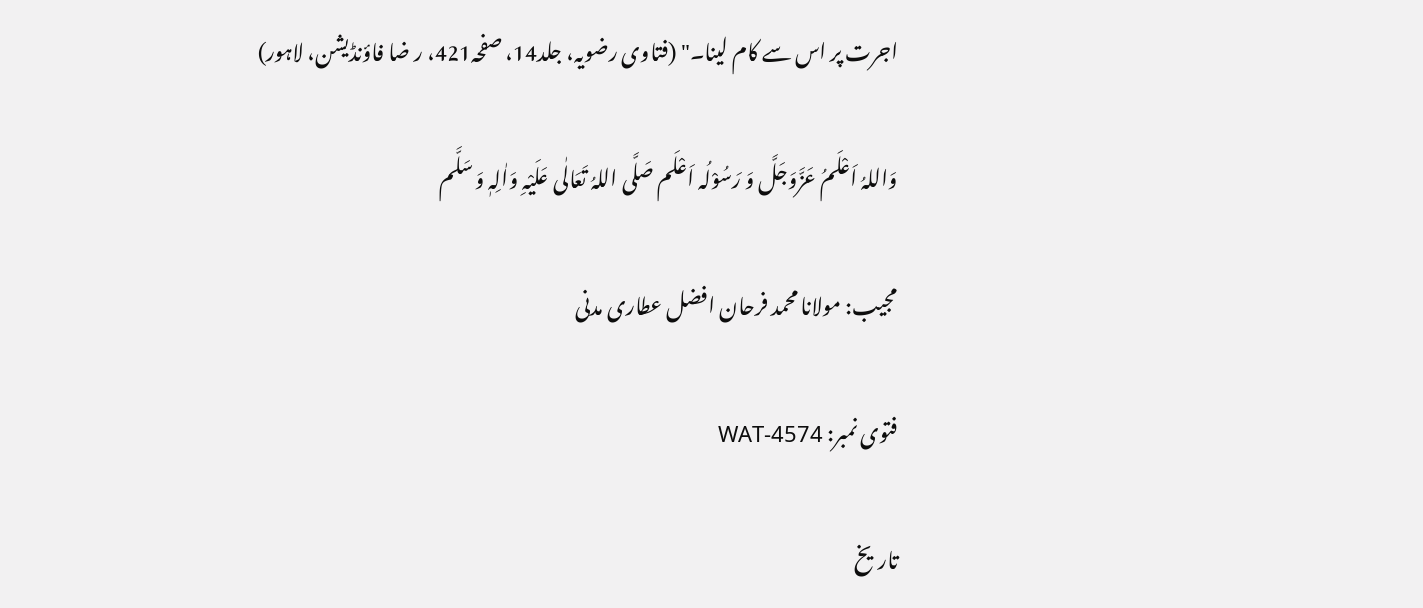اجرت پر اس سے کام لینا۔" (فتاوی رضویہ، جلد14، صفحہ421، ر ضا فاؤنڈیشن، لاہور)

وَاللہُ اَعْلَمُ عَزَّوَجَلَّ وَ رَسُوْلُہ اَعْلَم صَلَّی اللہُ تَعَالٰی عَلَیْہِ وَاٰلِہٖ وَ سَلَّم

مجیب: مولانا محمد فرحان افضل عطاری مدنی

فتوی نمبر: WAT-4574

تاریخ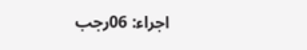اجراء: 06رجب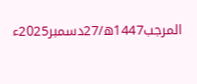المرجب1447ھ/27دسمبر2025ء